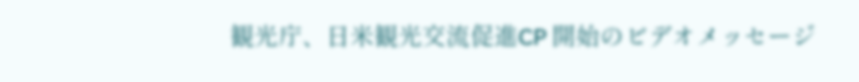観光庁、日米観光交流促進CP 開始のビデオメッセージ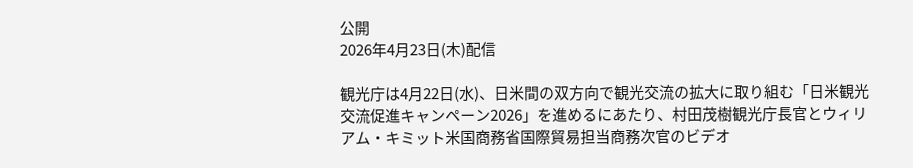公開
2026年4月23日(木)配信

観光庁は4月22日(水)、日米間の双方向で観光交流の拡大に取り組む「日米観光交流促進キャンペーン2026」を進めるにあたり、村田茂樹観光庁長官とウィリアム・キミット米国商務省国際貿易担当商務次官のビデオ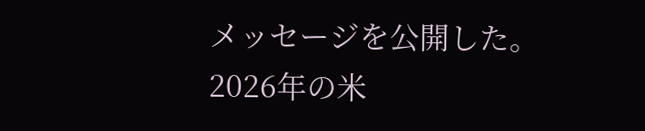メッセージを公開した。
2026年の米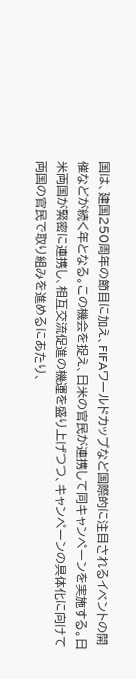国は、建国250周年の節目に加え、FIFAワールドカップなど国際的に注目されるイベントの開催などが続く年となる。この機会を捉え、日米の官民が連携して同キャンペーンを実施する。日米両国が緊密に連携し、相互交流促進の機運を盛り上げつつ、キャンペーンの具体化に向けて両国の官民で取り組みを進めるにあたり、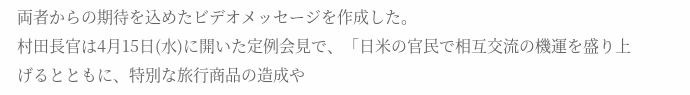両者からの期待を込めたビデオメッセージを作成した。
村田長官は4月15日(水)に開いた定例会見で、「日米の官民で相互交流の機運を盛り上げるとともに、特別な旅行商品の造成や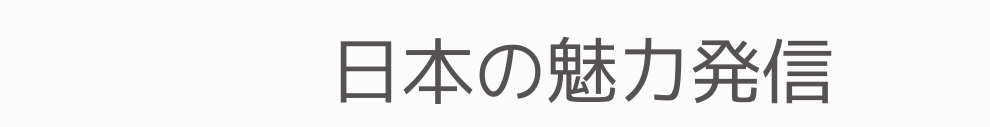日本の魅力発信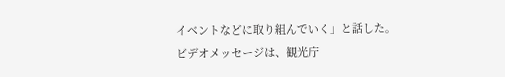イベントなどに取り組んでいく」と話した。
ビデオメッセージは、観光庁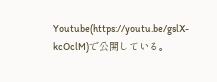Youtube(https://youtu.be/gslX-kcOclM)で公開している。